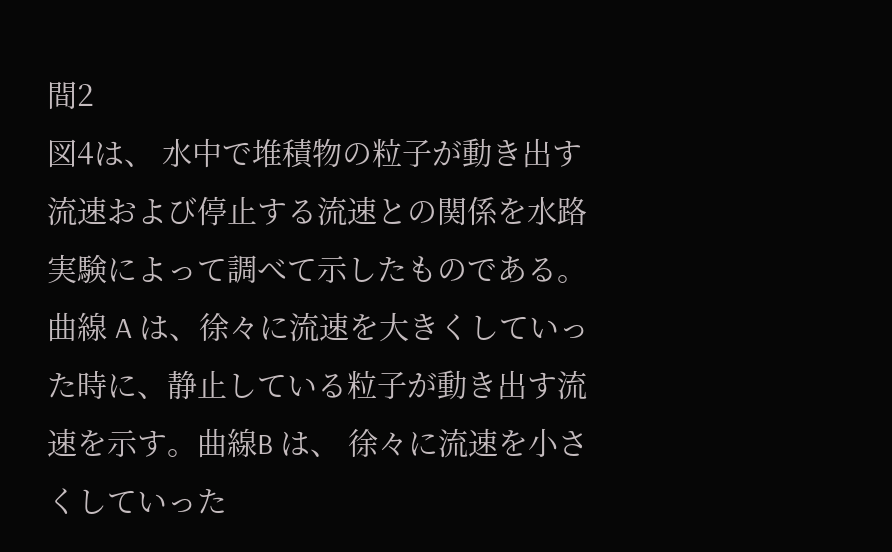間2
図4は、 水中で堆積物の粒子が動き出す
流速および停止する流速との関係を水路
実験によって調べて示したものである。
曲線 A は、徐々に流速を大きくしていっ
た時に、静止している粒子が動き出す流
速を示す。曲線B は、 徐々に流速を小さ
くしていった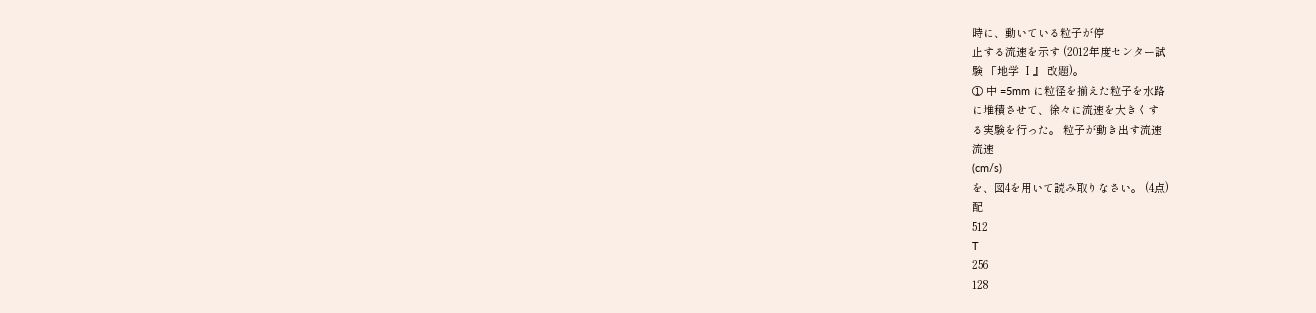時に、動いている粒子が停
止する流速を示す (2012年度センター試
験 「地学 Ⅰ』 改題)。
① 中 =5mm に粒径を揃えた粒子を水路
に堆積させて、徐々に流速を大きくす
る実験を行った。 粒子が動き出す流速
流速
(cm/s)
を、図4を用いて読み取りなさい。 (4点)
配
512
T
256
128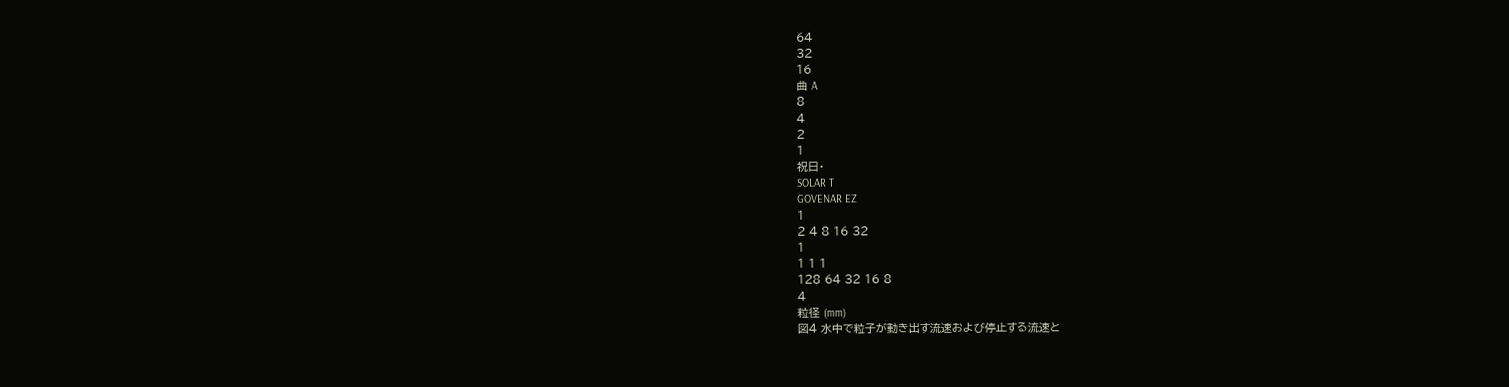64
32
16
曲 A
8
4
2
1
祝日・
SOLAR T
GOVENAR EZ
1
2 4 8 16 32
1
1 1 1
128 64 32 16 8
4
粒径 (mm)
図4 水中で粒子が動き出す流速および停止する流速と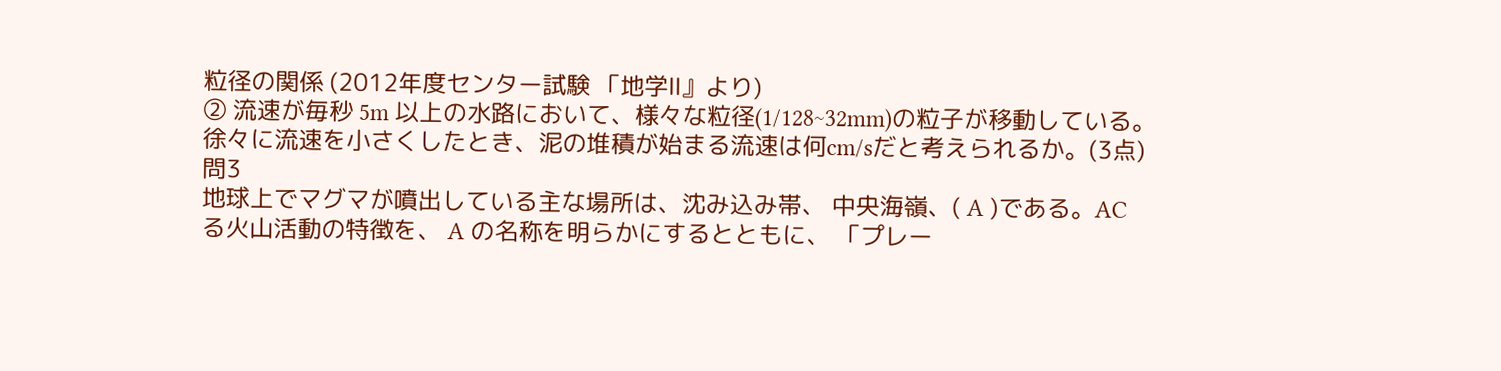粒径の関係 (2012年度センター試験 「地学Ⅱ』より)
② 流速が毎秒 5m 以上の水路において、様々な粒径(1/128~32mm)の粒子が移動している。
徐々に流速を小さくしたとき、泥の堆積が始まる流速は何cm/sだと考えられるか。(3点)
問3
地球上でマグマが噴出している主な場所は、沈み込み帯、 中央海嶺、( A )である。AC
る火山活動の特徴を、 A の名称を明らかにするとともに、 「プレー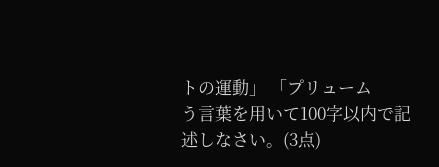トの運動」 「プリューム
う言葉を用いて100字以内で記述しなさい。(3点)